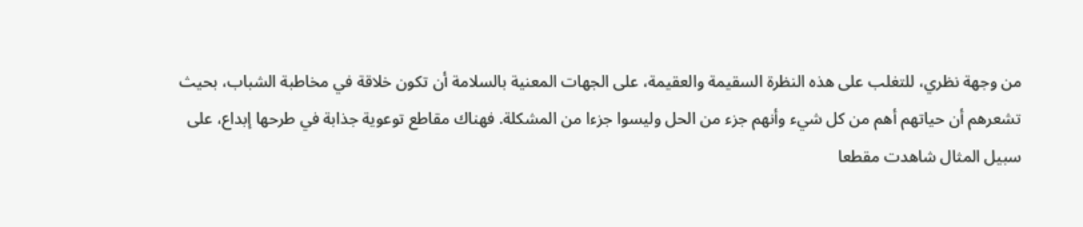من وجهة نظري، للتغلب على هذه النظرة السقيمة والعقيمة، على الجهات المعنية بالسلامة أن تكون خلاقة في مخاطبة الشباب، بحيث تشعرهم أن حياتهم أهم من كل شيء وأنهم جزء من الحل وليسوا جزءا من المشكلة. فهناك مقاطع توعوية جذابة في طرحها إبداع، على سبيل المثال شاهدت مقطعا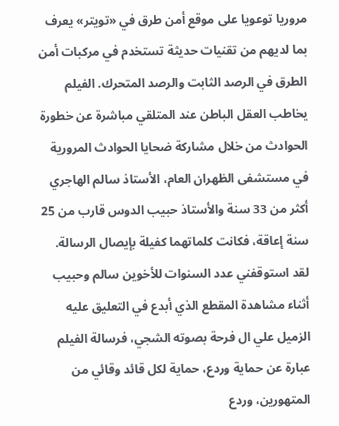مروريا توعويا على موقع أمن طرق في «تويتر» يعرف بما لديهم من تقنيات حديثة تستخدم في مركبات أمن الطرق في الرصد الثابت والرصد المتحرك. الفيلم يخاطب العقل الباطن عند المتلقي مباشرة عن خطورة الحوادث من خلال مشاركة ضحايا الحوادث المرورية في مستشفى الظهران العام، الأستاذ سالم الهاجري أكثر من 33 سنة والأستاذ حبيب الدوس قارب من 25 سنة إعاقة، فكانت كلماتهما كفيلة بإيصال الرسالة.
لقد استوقفني عدد السنوات للأخوين سالم وحبيب أثناء مشاهدة المقطع الذي أبدع في التعليق عليه الزميل علي ال فرحة بصوته الشجي، فرسالة الفيلم عبارة عن حماية وردع، حماية لكل قائد وقائي من المتهورين، وردع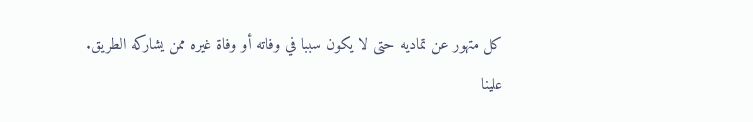كل متهور عن تماديه حتى لا يكون سببا في وفاته أو وفاة غيره ممن يشاركه الطريق.
علينا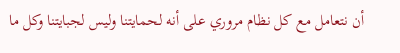أن نتعامل مع كل نظام مروري على أنه لحمايتنا وليس لجبايتنا وكل ما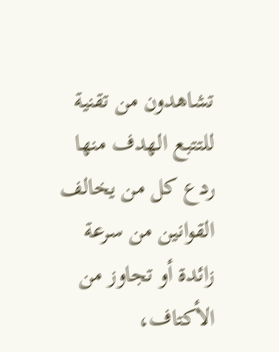تشاهدون من تقنية للتتبع الهدف منها ردع كل من يخالف القوانين من سرعة زائدة أو تجاوز من الأكتاف،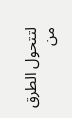لتتحول الطرق من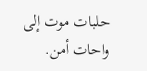حلبات موت إلى واحات أمن.